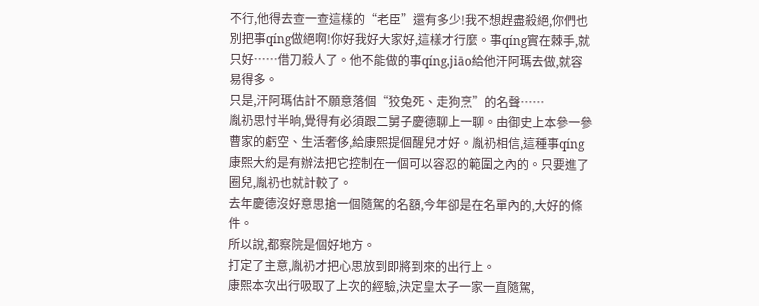不行,他得去查一查這樣的“老臣”還有多少!我不想趕盡殺絕,你們也別把事qíng做絕啊!你好我好大家好,這樣才行麼。事qíng實在棘手,就只好……借刀殺人了。他不能做的事qíng,jiāo給他汗阿瑪去做,就容易得多。
只是,汗阿瑪估計不願意落個“狡兔死、走狗烹”的名聲……
胤礽思忖半晌,覺得有必須跟二舅子慶德聊上一聊。由御史上本參一參曹家的虧空、生活奢侈,給康熙提個醒兒才好。胤礽相信,這種事qíng康熙大約是有辦法把它控制在一個可以容忍的範圍之內的。只要進了圈兒,胤礽也就計較了。
去年慶德沒好意思搶一個隨駕的名額,今年卻是在名單內的,大好的條件。
所以說,都察院是個好地方。
打定了主意,胤礽才把心思放到即將到來的出行上。
康熙本次出行吸取了上次的經驗,決定皇太子一家一直隨駕,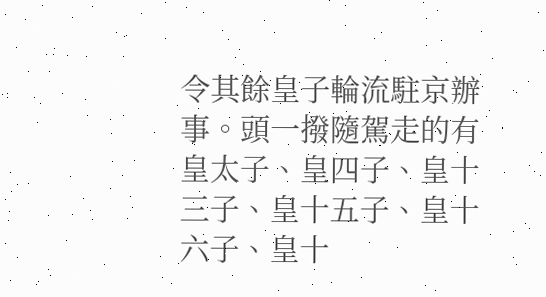令其餘皇子輪流駐京辦事。頭一撥隨駕走的有皇太子、皇四子、皇十三子、皇十五子、皇十六子、皇十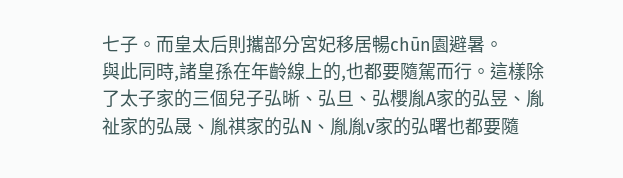七子。而皇太后則攜部分宮妃移居暢chūn園避暑。
與此同時,諸皇孫在年齡線上的,也都要隨駕而行。這樣除了太子家的三個兒子弘晰、弘旦、弘櫻胤A家的弘昱、胤祉家的弘晟、胤祺家的弘N、胤胤v家的弘曙也都要隨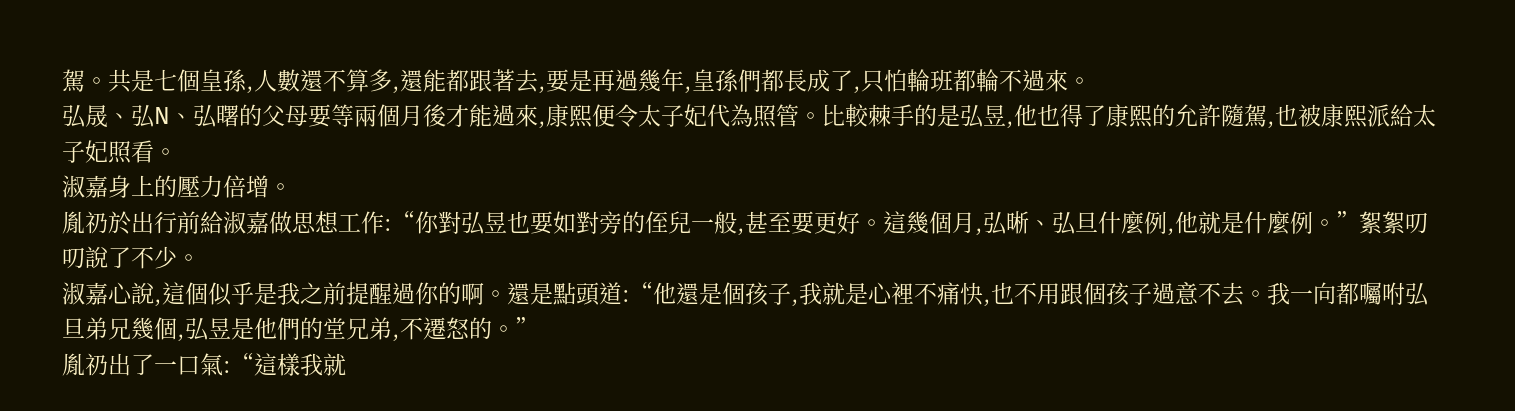駕。共是七個皇孫,人數還不算多,還能都跟著去,要是再過幾年,皇孫們都長成了,只怕輪班都輪不過來。
弘晟、弘N、弘曙的父母要等兩個月後才能過來,康熙便令太子妃代為照管。比較棘手的是弘昱,他也得了康熙的允許隨駕,也被康熙派給太子妃照看。
淑嘉身上的壓力倍增。
胤礽於出行前給淑嘉做思想工作:“你對弘昱也要如對旁的侄兒一般,甚至要更好。這幾個月,弘晰、弘旦什麼例,他就是什麼例。”絮絮叨叨說了不少。
淑嘉心說,這個似乎是我之前提醒過你的啊。還是點頭道:“他還是個孩子,我就是心裡不痛快,也不用跟個孩子過意不去。我一向都囑咐弘旦弟兄幾個,弘昱是他們的堂兄弟,不遷怒的。”
胤礽出了一口氣:“這樣我就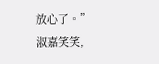放心了。”
淑嘉笑笑,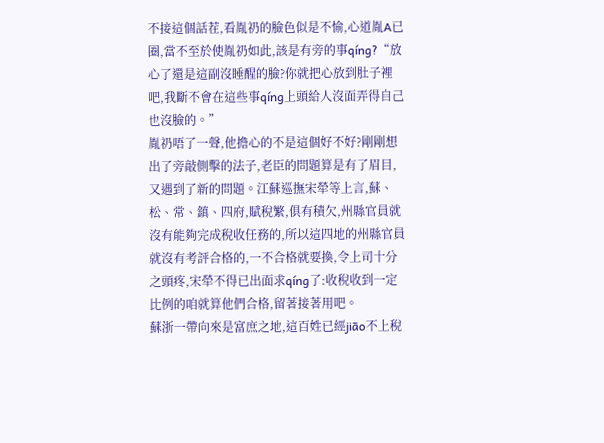不接這個話茬,看胤礽的臉色似是不愉,心道胤A已圈,當不至於使胤礽如此,該是有旁的事qíng?“放心了還是這副沒睡醒的臉?你就把心放到肚子裡吧,我斷不會在這些事qíng上頭給人沒面弄得自己也沒臉的。”
胤礽唔了一聲,他擔心的不是這個好不好?剛剛想出了旁敲側擊的法子,老臣的問題算是有了眉目,又遇到了新的問題。江蘇巡撫宋犖等上言,蘇、松、常、鎮、四府,賦稅繁,俱有積欠,州縣官員就沒有能夠完成稅收任務的,所以這四地的州縣官員就沒有考評合格的,一不合格就要換,令上司十分之頭疼,宋犖不得已出面求qíng了:收稅收到一定比例的咱就算他們合格,留著接著用吧。
蘇浙一帶向來是富庶之地,這百姓已經jiāo不上稅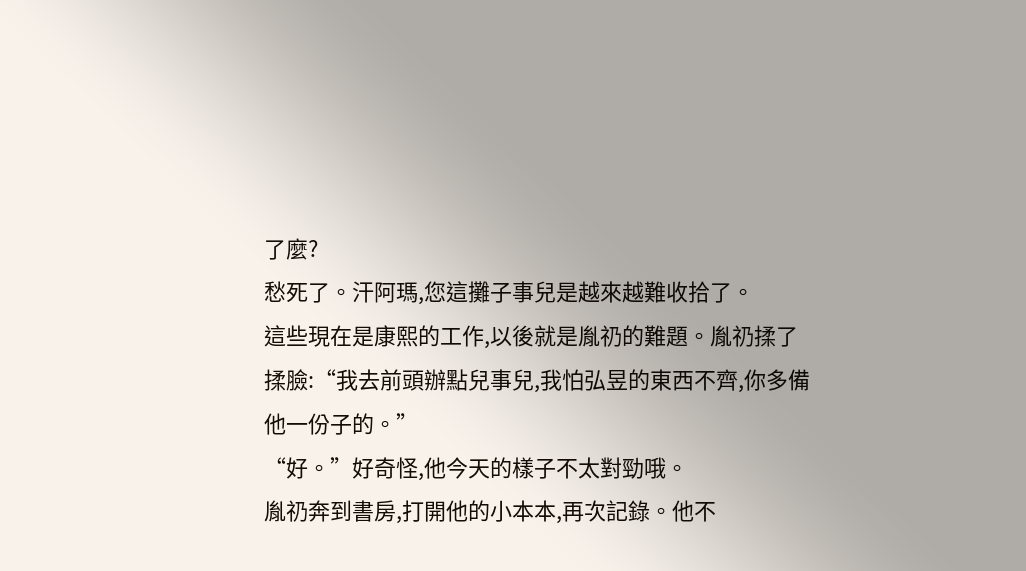了麼?
愁死了。汗阿瑪,您這攤子事兒是越來越難收拾了。
這些現在是康熙的工作,以後就是胤礽的難題。胤礽揉了揉臉:“我去前頭辦點兒事兒,我怕弘昱的東西不齊,你多備他一份子的。”
“好。”好奇怪,他今天的樣子不太對勁哦。
胤礽奔到書房,打開他的小本本,再次記錄。他不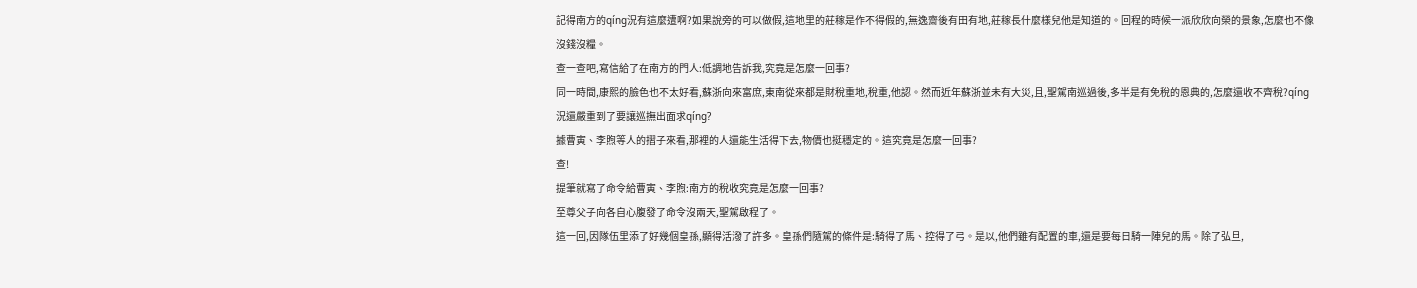記得南方的qíng況有這麼遭啊?如果說旁的可以做假,這地里的莊稼是作不得假的,無逸齋後有田有地,莊稼長什麼樣兒他是知道的。回程的時候一派欣欣向榮的景象,怎麼也不像沒錢沒糧。
查一查吧,寫信給了在南方的門人:低調地告訴我,究竟是怎麼一回事?
同一時間,康熙的臉色也不太好看,蘇浙向來富庶,東南從來都是財稅重地,稅重,他認。然而近年蘇浙並未有大災,且,聖駕南巡過後,多半是有免稅的恩典的,怎麼還收不齊稅?qíng況還嚴重到了要讓巡撫出面求qíng?
據曹寅、李煦等人的摺子來看,那裡的人還能生活得下去,物價也挺穩定的。這究竟是怎麼一回事?
查!
提筆就寫了命令給曹寅、李煦:南方的稅收究竟是怎麼一回事?
至尊父子向各自心腹發了命令沒兩天,聖駕啟程了。
這一回,因隊伍里添了好幾個皇孫,顯得活潑了許多。皇孫們隨駕的條件是:騎得了馬、控得了弓。是以,他們雖有配置的車,還是要每日騎一陣兒的馬。除了弘旦,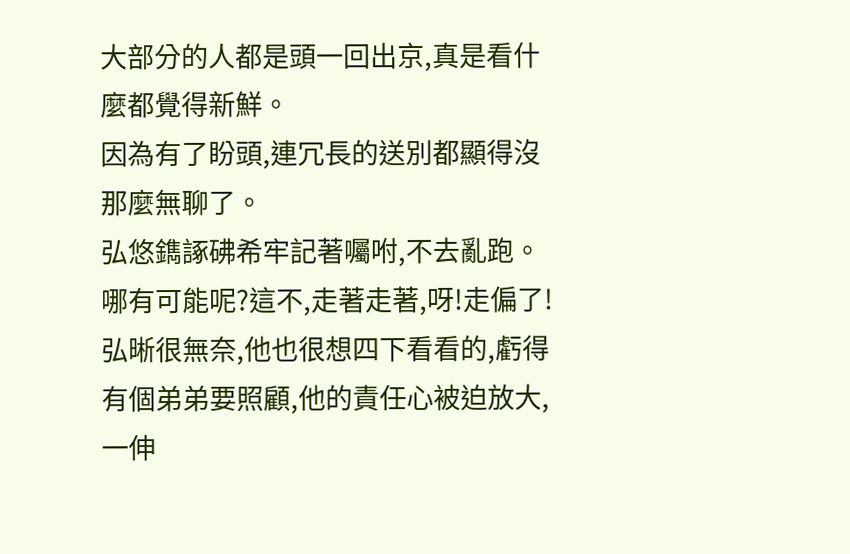大部分的人都是頭一回出京,真是看什麼都覺得新鮮。
因為有了盼頭,連冗長的送別都顯得沒那麼無聊了。
弘悠鐫諑砩希牢記著囑咐,不去亂跑。哪有可能呢?這不,走著走著,呀!走偏了!弘晰很無奈,他也很想四下看看的,虧得有個弟弟要照顧,他的責任心被迫放大,一伸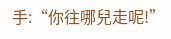手:“你往哪兒走呢!”